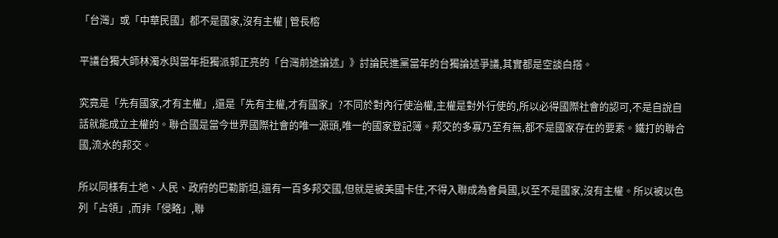「台灣」或「中華民國」都不是國家,沒有主權 | 管長榕

平議台獨大師林濁水與當年拒獨派郭正亮的「台灣前途論述」》討論民進黨當年的台獨論述爭議,其實都是空談白搭。

究竟是「先有國家,才有主權」,還是「先有主權,才有國家」?不同於對內行使治權,主權是對外行使的,所以必得國際社會的認可,不是自說自話就能成立主權的。聯合國是當今世界國際社會的唯一源頭,唯一的國家登記簿。邦交的多寡乃至有無,都不是國家存在的要素。鐵打的聯合國,流水的邦交。

所以同樣有土地、人民、政府的巴勒斯坦,還有一百多邦交國,但就是被美國卡住,不得入聯成為會員國,以至不是國家,沒有主權。所以被以色列「占領」,而非「侵略」,聯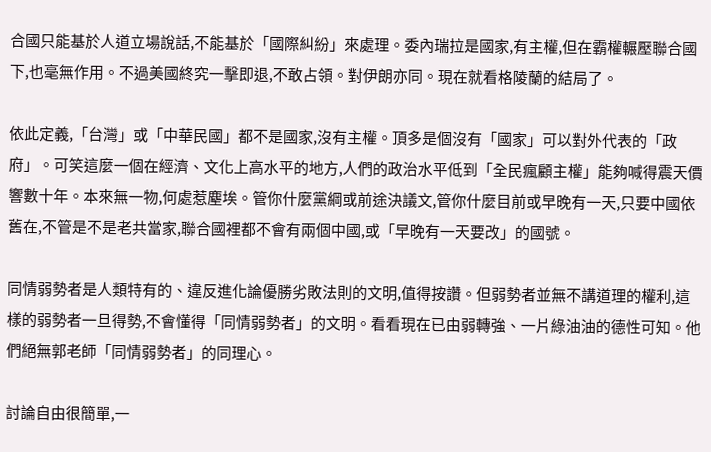合國只能基於人道立場說話,不能基於「國際糾紛」來處理。委內瑞拉是國家,有主權,但在霸權輾壓聯合國下,也毫無作用。不過美國終究一擊即退,不敢占領。對伊朗亦同。現在就看格陵蘭的結局了。

依此定義,「台灣」或「中華民國」都不是國家,沒有主權。頂多是個沒有「國家」可以對外代表的「政府」。可笑這麼一個在經濟、文化上高水平的地方,人們的政治水平低到「全民瘋顧主權」能夠喊得震天價響數十年。本來無一物,何處惹塵埃。管你什麼黨綱或前途決議文,管你什麼目前或早晚有一天,只要中國依舊在,不管是不是老共當家,聯合國裡都不會有兩個中國,或「早晚有一天要改」的國號。

同情弱勢者是人類特有的、違反進化論優勝劣敗法則的文明,值得按讚。但弱勢者並無不講道理的權利,這樣的弱勢者一旦得勢,不會懂得「同情弱勢者」的文明。看看現在已由弱轉強、一片綠油油的德性可知。他們絕無郭老師「同情弱勢者」的同理心。

討論自由很簡單,一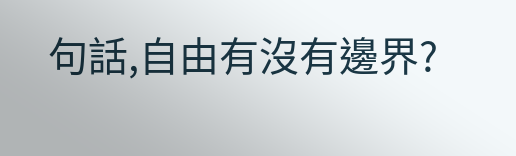句話,自由有沒有邊界?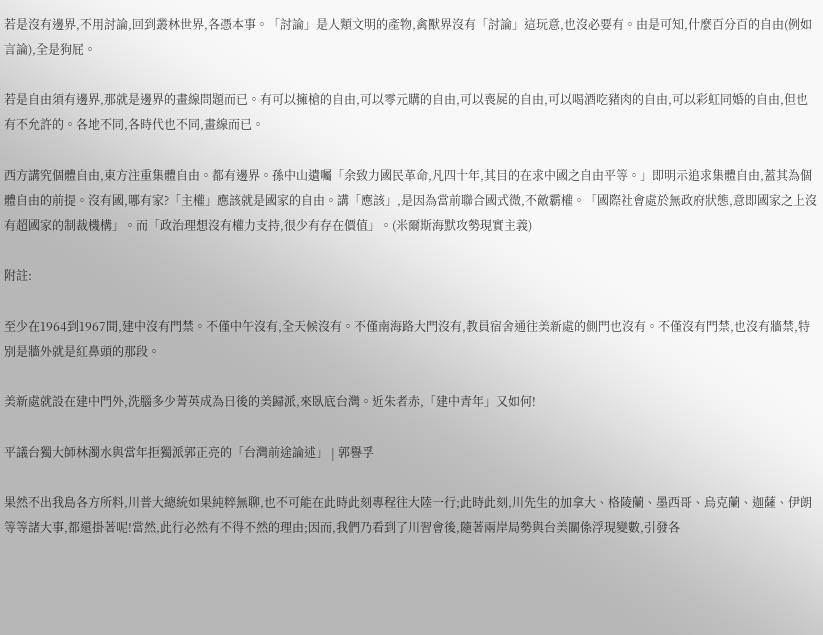若是沒有邊界,不用討論,回到叢林世界,各憑本事。「討論」是人類文明的產物,禽獸界沒有「討論」這玩意,也沒必要有。由是可知,什麼百分百的自由(例如言論),全是狗屁。

若是自由須有邊界,那就是邊界的畫線問題而已。有可以擁槍的自由,可以零元購的自由,可以喪屍的自由,可以喝酒吃豬肉的自由,可以彩虹同婚的自由,但也有不允許的。各地不同,各時代也不同,畫線而已。

西方講究個體自由,東方注重集體自由。都有邊界。孫中山遺囑「余致力國民革命,凡四十年,其目的在求中國之自由平等。」即明示追求集體自由,蓋其為個體自由的前提。沒有國,哪有家?「主權」應該就是國家的自由。講「應該」,是因為當前聯合國式微,不敵霸權。「國際社會處於無政府狀態,意即國家之上沒有超國家的制裁機構」。而「政治理想沒有權力支持,很少有存在價值」。(米爾斯海默攻勢現實主義)

附註:

至少在1964到1967間,建中沒有門禁。不僅中午沒有,全天候沒有。不僅南海路大門沒有,教員宿舍通往美新處的側門也沒有。不僅沒有門禁,也沒有牆禁,特別是牆外就是紅鼻頭的那段。

美新處就設在建中門外,洗腦多少菁英成為日後的美歸派,來臥底台灣。近朱者赤,「建中青年」又如何!

平議台獨大師林濁水與當年拒獨派郭正亮的「台灣前途論述」 | 郭譽孚

果然不出我島各方所料,川普大總統如果純粹無聊,也不可能在此時此刻專程往大陸一行;此時此刻,川先生的加拿大、格陵蘭、墨西哥、烏克蘭、迦薩、伊朗等等諸大事,都還掛著呢!當然,此行必然有不得不然的理由;因而,我們乃看到了川習會後,隨著兩岸局勢與台美關係浮現變數,引發各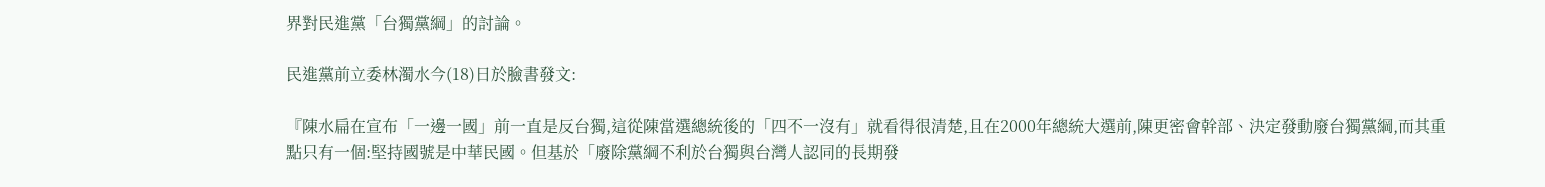界對民進黨「台獨黨綱」的討論。

民進黨前立委林濁水今(18)日於臉書發文:

『陳水扁在宣布「一邊一國」前一直是反台獨,這從陳當選總統後的「四不一沒有」就看得很清楚,且在2000年總統大選前,陳更密會幹部、決定發動廢台獨黨綱,而其重點只有一個:堅持國號是中華民國。但基於「廢除黨綱不利於台獨與台灣人認同的長期發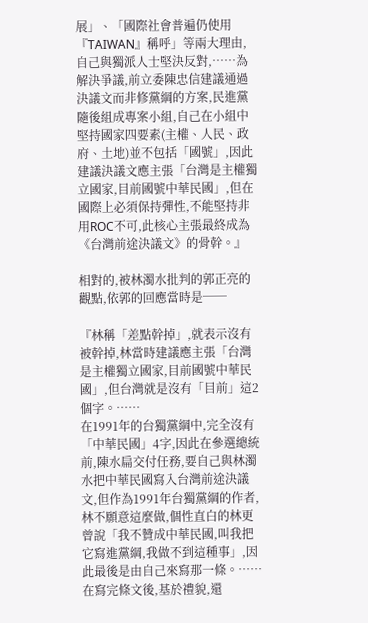展」、「國際社會普遍仍使用『TAIWAN』稱呼」等兩大理由,自己與獨派人士堅決反對,……為解決爭議,前立委陳忠信建議通過決議文而非修黨綱的方案,民進黨隨後組成專案小組,自己在小組中堅持國家四要素(主權、人民、政府、土地)並不包括「國號」,因此建議決議文應主張「台灣是主權獨立國家,目前國號中華民國」,但在國際上必須保持彈性,不能堅持非用ROC不可,此核心主張最終成為《台灣前途決議文》的骨幹。』

相對的,被林濁水批判的郭正亮的觀點,依郭的回應當時是──

『林稱「差點幹掉」,就表示沒有被幹掉,林當時建議應主張「台灣是主權獨立國家,目前國號中華民國」,但台灣就是沒有「目前」這2個字。……
在1991年的台獨黨綱中,完全沒有「中華民國」4字,因此在參選總統前,陳水扁交付任務,要自己與林濁水把中華民國寫入台灣前途決議文,但作為1991年台獨黨綱的作者,林不願意這麼做,個性直白的林更曾說「我不贊成中華民國,叫我把它寫進黨綱,我做不到這種事」,因此最後是由自己來寫那一條。……在寫完條文後,基於禮貌,還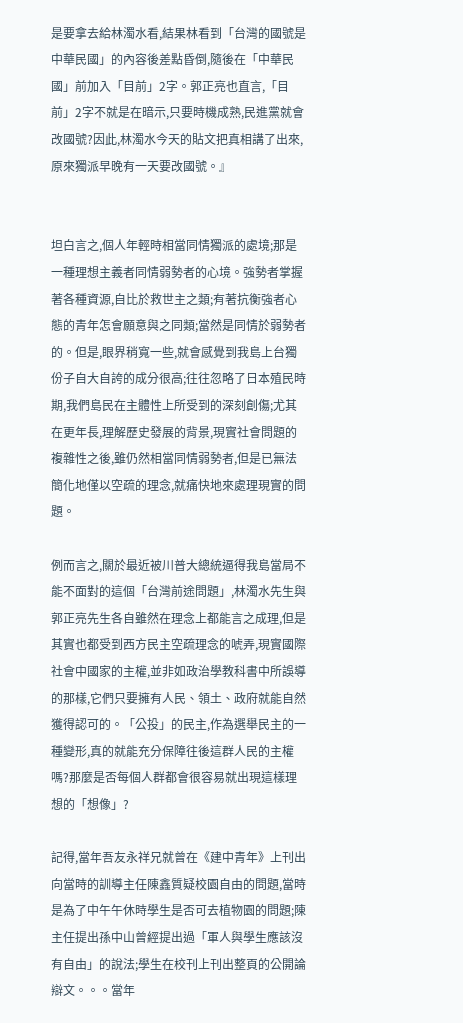是要拿去給林濁水看,結果林看到「台灣的國號是中華民國」的內容後差點昏倒,隨後在「中華民國」前加入「目前」2字。郭正亮也直言,「目前」2字不就是在暗示,只要時機成熟,民進黨就會改國號?因此,林濁水今天的貼文把真相講了出來,原來獨派早晚有一天要改國號。』


坦白言之,個人年輕時相當同情獨派的處境;那是一種理想主義者同情弱勢者的心境。強勢者掌握著各種資源,自比於救世主之類;有著抗衡強者心態的青年怎會願意與之同類;當然是同情於弱勢者的。但是,眼界稍寬一些,就會感覺到我島上台獨份子自大自誇的成分很高;往往忽略了日本殖民時期,我們島民在主體性上所受到的深刻創傷;尤其在更年長,理解歷史發展的背景,現實社會問題的複雜性之後,雖仍然相當同情弱勢者,但是已無法簡化地僅以空疏的理念,就痛快地來處理現實的問題。

例而言之,關於最近被川普大總統逼得我島當局不能不面對的這個「台灣前途問題」,林濁水先生與郭正亮先生各自雖然在理念上都能言之成理,但是其實也都受到西方民主空疏理念的唬弄,現實國際社會中國家的主權,並非如政治學教科書中所誤導的那樣,它們只要擁有人民、領土、政府就能自然獲得認可的。「公投」的民主,作為選舉民主的一種變形,真的就能充分保障往後這群人民的主權嗎?那麼是否每個人群都會很容易就出現這樣理想的「想像」?

記得,當年吾友永祥兄就曾在《建中青年》上刊出向當時的訓導主任陳鑫質疑校園自由的問題,當時是為了中午午休時學生是否可去植物園的問題;陳主任提出孫中山曾經提出過「軍人與學生應該沒有自由」的說法;學生在校刊上刊出整頁的公開論辯文。。。當年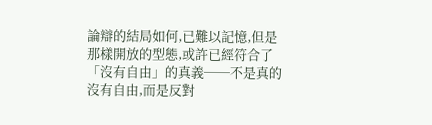論辯的結局如何,已難以記憶,但是那樣開放的型態,或許已經符合了「沒有自由」的真義──不是真的沒有自由,而是反對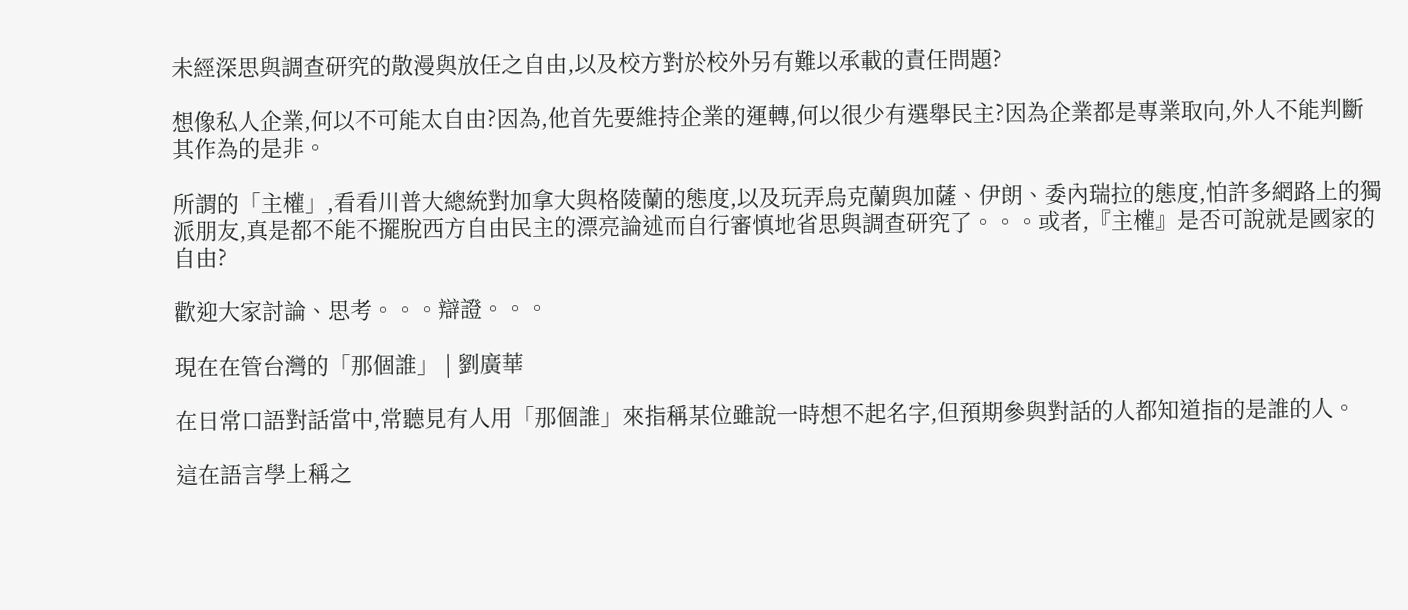未經深思與調查研究的散漫與放任之自由,以及校方對於校外另有難以承載的責任問題?

想像私人企業,何以不可能太自由?因為,他首先要維持企業的運轉,何以很少有選舉民主?因為企業都是專業取向,外人不能判斷其作為的是非。

所謂的「主權」,看看川普大總統對加拿大與格陵蘭的態度,以及玩弄烏克蘭與加薩、伊朗、委內瑞拉的態度,怕許多網路上的獨派朋友,真是都不能不擺脫西方自由民主的漂亮論述而自行審慎地省思與調查研究了。。。或者,『主權』是否可說就是國家的自由?

歡迎大家討論、思考。。。辯證。。。

現在在管台灣的「那個誰」 | 劉廣華

在日常口語對話當中,常聽見有人用「那個誰」來指稱某位雖說一時想不起名字,但預期參與對話的人都知道指的是誰的人。

這在語言學上稱之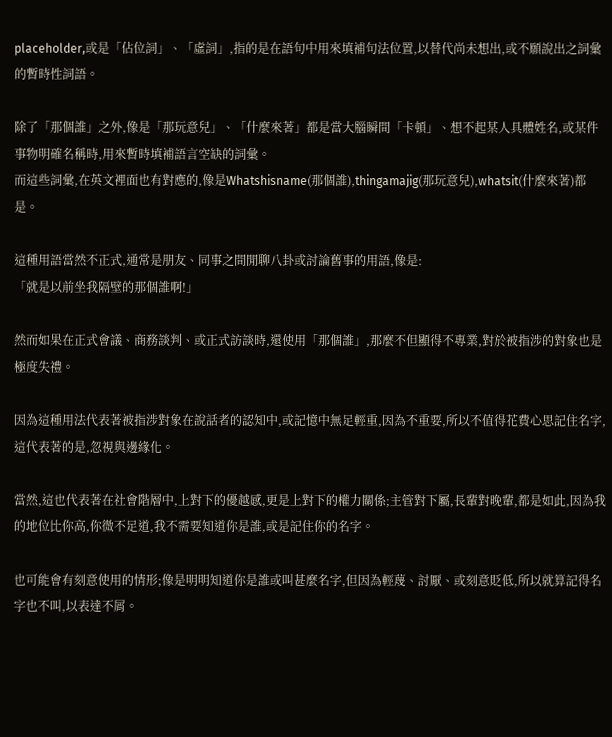placeholder,或是「佔位詞」、「虛詞」,指的是在語句中用來填補句法位置,以替代尚未想出,或不願說出之詞彙的暫時性詞語。

除了「那個誰」之外,像是「那玩意兒」、「什麼來著」都是當大腦瞬間「卡頓」、想不起某人具體姓名,或某件事物明確名稱時,用來暫時填補語言空缺的詞彙。
而這些詞彙,在英文裡面也有對應的,像是Whatshisname(那個誰),thingamajig(那玩意兒),whatsit(什麼來著)都是。

這種用語當然不正式,通常是朋友、同事之間閒聊八卦或討論舊事的用語,像是:
「就是以前坐我隔壁的那個誰啊!」

然而如果在正式會議、商務談判、或正式訪談時,還使用「那個誰」,那麼不但顯得不專業,對於被指涉的對象也是極度失禮。

因為這種用法代表著被指涉對象在說話者的認知中,或記憶中無足輕重,因為不重要,所以不值得花費心思記住名字,這代表著的是,忽視與邊緣化。

當然,這也代表著在社會階層中,上對下的優越感,更是上對下的權力關係;主管對下屬,長輩對晚輩,都是如此,因為我的地位比你高,你微不足道,我不需要知道你是誰,或是記住你的名字。

也可能會有刻意使用的情形;像是明明知道你是誰或叫甚麼名字,但因為輕蔑、討厭、或刻意貶低,所以就算記得名字也不叫,以表達不屑。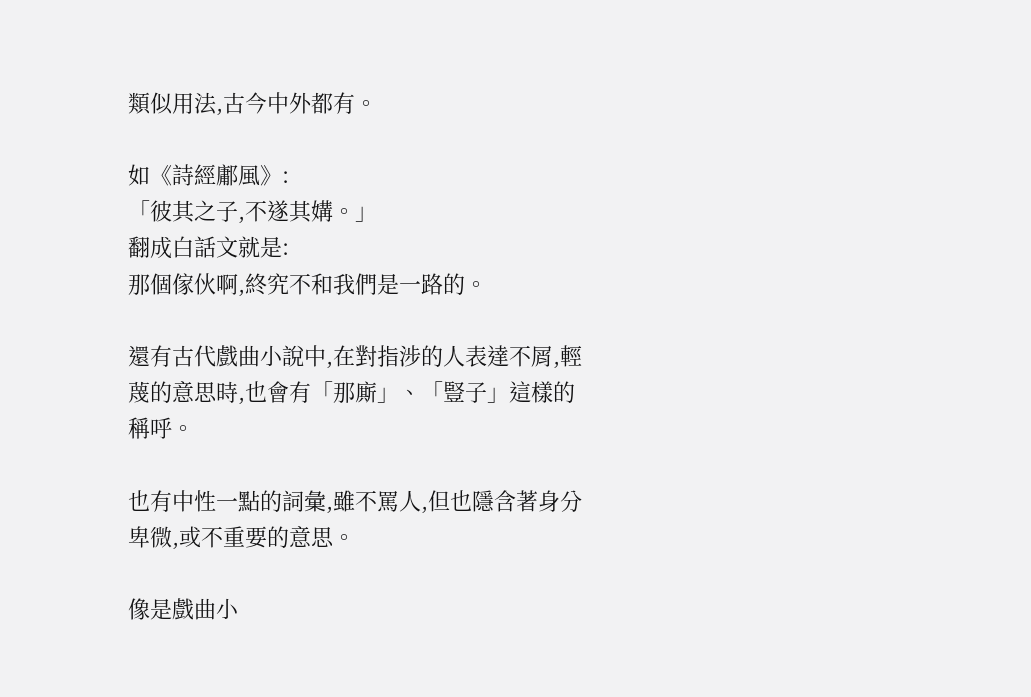類似用法,古今中外都有。

如《詩經鄘風》:
「彼其之子,不遂其媾。」
翻成白話文就是:
那個傢伙啊,終究不和我們是一路的。

還有古代戲曲小說中,在對指涉的人表達不屑,輕蔑的意思時,也會有「那廝」、「豎子」這樣的稱呼。

也有中性一點的詞彙,雖不罵人,但也隱含著身分卑微,或不重要的意思。

像是戲曲小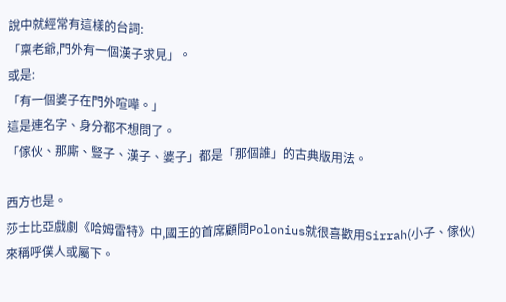說中就經常有這樣的台詞:
「稟老爺,門外有一個漢子求見」。
或是:
「有一個婆子在門外喧嘩。」
這是連名字、身分都不想問了。
「傢伙、那廝、豎子、漢子、婆子」都是「那個誰」的古典版用法。

西方也是。
莎士比亞戲劇《哈姆雷特》中,國王的首席顧問Polonius就很喜歡用Sirrah(小子、傢伙)來稱呼僕人或屬下。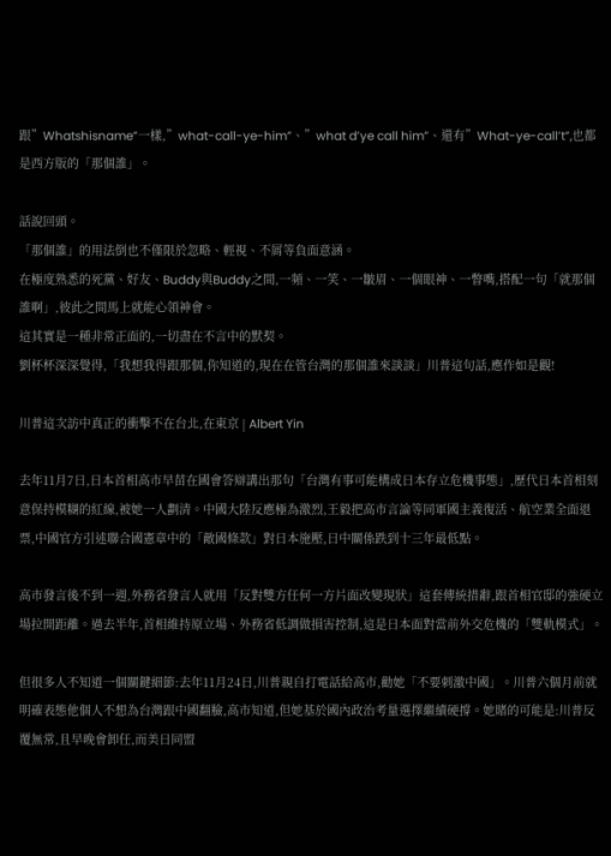跟”Whatshisname”一樣,”what-call-ye-him”、”what d’ye call him”、還有”What-ye-call’t”,也都是西方版的「那個誰」。

話說回頭。
「那個誰」的用法倒也不僅限於忽略、輕視、不屑等負面意涵。
在極度熟悉的死黨、好友、Buddy與Buddy之間,一頻、一笑、一皺眉、一個眼神、一瞥嘴,搭配一句「就那個誰啊」,彼此之間馬上就能心領神會。
這其實是一種非常正面的,一切盡在不言中的默契。
劉杯杯深深覺得,「我想我得跟那個,你知道的,現在在管台灣的那個誰來談談」川普這句話,應作如是觀!

川普這次訪中真正的衝擊不在台北,在東京 | Albert Yin

去年11月7日,日本首相高市早苗在國會答辯講出那句「台灣有事可能構成日本存立危機事態」,歷代日本首相刻意保持模糊的紅線,被她一人劃清。中國大陸反應極為激烈,王毅把高市言論等同軍國主義復活、航空業全面退票,中國官方引述聯合國憲章中的「敵國條款」對日本施壓,日中關係跌到十三年最低點。

高市發言後不到一週,外務省發言人就用「反對雙方任何一方片面改變現狀」這套傳統措辭,跟首相官邸的強硬立場拉開距離。過去半年,首相維持原立場、外務省低調做損害控制,這是日本面對當前外交危機的「雙軌模式」。

但很多人不知道一個關鍵細節:去年11月24日,川普親自打電話給高市,勸她「不要刺激中國」。川普六個月前就明確表態他個人不想為台灣跟中國翻臉,高市知道,但她基於國內政治考量選擇繼續硬撐。她賭的可能是:川普反覆無常,且早晚會卸任,而美日同盟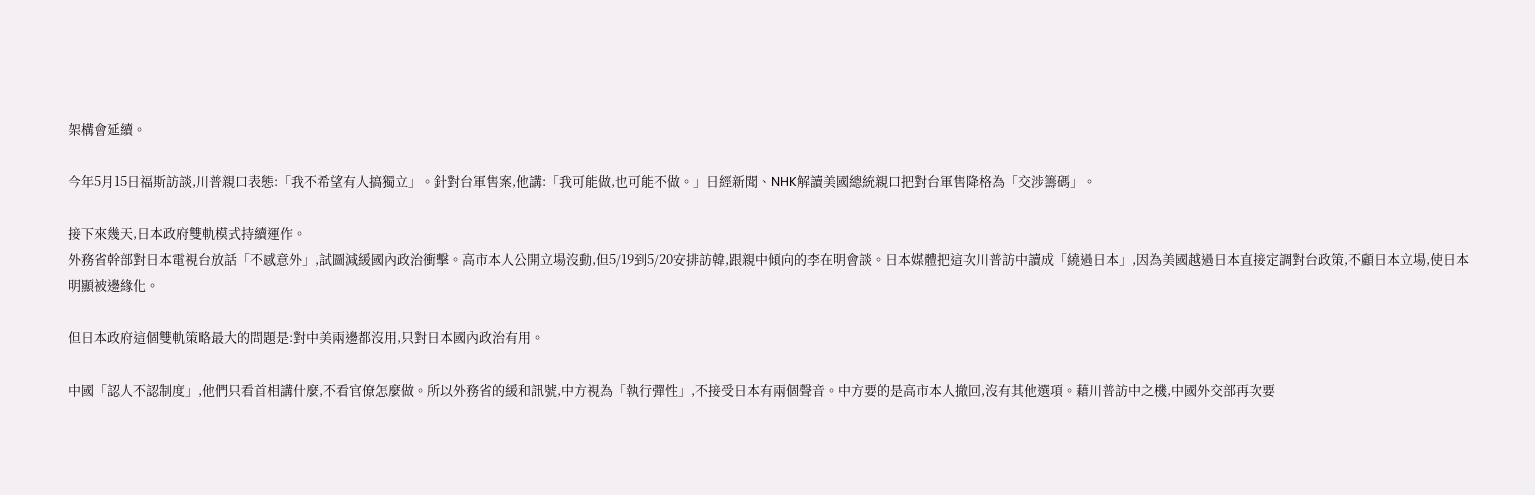架構會延續。

今年5月15日福斯訪談,川普親口表態:「我不希望有人搞獨立」。針對台軍售案,他講:「我可能做,也可能不做。」日經新聞、NHK解讀美國總統親口把對台軍售降格為「交涉籌碼」。

接下來幾天,日本政府雙軌模式持續運作。
外務省幹部對日本電視台放話「不感意外」,試圖減緩國內政治衝擊。高市本人公開立場沒動,但5/19到5/20安排訪韓,跟親中傾向的李在明會談。日本媒體把這次川普訪中讀成「繞過日本」,因為美國越過日本直接定調對台政策,不顧日本立場,使日本明顯被邊緣化。

但日本政府這個雙軌策略最大的問題是:對中美兩邊都沒用,只對日本國內政治有用。

中國「認人不認制度」,他們只看首相講什麼,不看官僚怎麼做。所以外務省的緩和訊號,中方視為「執行彈性」,不接受日本有兩個聲音。中方要的是高市本人撤回,沒有其他選項。藉川普訪中之機,中國外交部再次要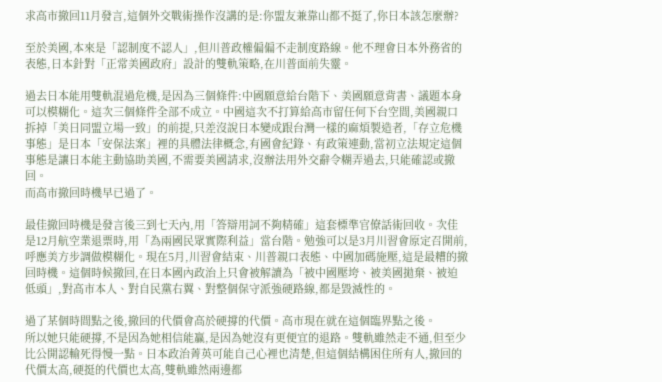求高市撤回11月發言,這個外交戰術操作沒講的是:你盟友兼靠山都不挺了,你日本該怎麼辦?

至於美國,本來是「認制度不認人」,但川普政權偏偏不走制度路線。他不理會日本外務省的表態,日本針對「正常美國政府」設計的雙軌策略,在川普面前失靈。

過去日本能用雙軌混過危機,是因為三個條件:中國願意給台階下、美國願意背書、議題本身可以模糊化。這次三個條件全部不成立。中國這次不打算給高市留任何下台空間,美國親口拆掉「美日同盟立場一致」的前提,只差沒說日本變成跟台灣一樣的麻煩製造者,「存立危機事態」是日本「安保法案」裡的具體法律概念,有國會紀錄、有政策連動,當初立法規定這個事態是讓日本能主動協助美國,不需要美國請求,沒辦法用外交辭令糊弄過去,只能確認或撤回。
而高市撤回時機早已過了。

最佳撤回時機是發言後三到七天內,用「答辯用詞不夠精確」這套標準官僚話術回收。次佳是12月航空業退票時,用「為兩國民眾實際利益」當台階。勉強可以是3月川習會原定召開前,呼應美方步調做模糊化。現在5月,川習會結束、川普親口表態、中國加碼施壓,這是最糟的撤回時機。這個時候撤回,在日本國內政治上只會被解讀為「被中國壓垮、被美國拋棄、被迫低頭」,對高市本人、對自民黨右翼、對整個保守派強硬路線,都是毀滅性的。

過了某個時間點之後,撤回的代價會高於硬撐的代價。高市現在就在這個臨界點之後。
所以她只能硬撐,不是因為她相信能贏,是因為她沒有更便宜的退路。雙軌雖然走不通,但至少比公開認輸死得慢一點。日本政治菁英可能自己心裡也清楚,但這個結構困住所有人,撤回的代價太高,硬挺的代價也太高,雙軌雖然兩邊都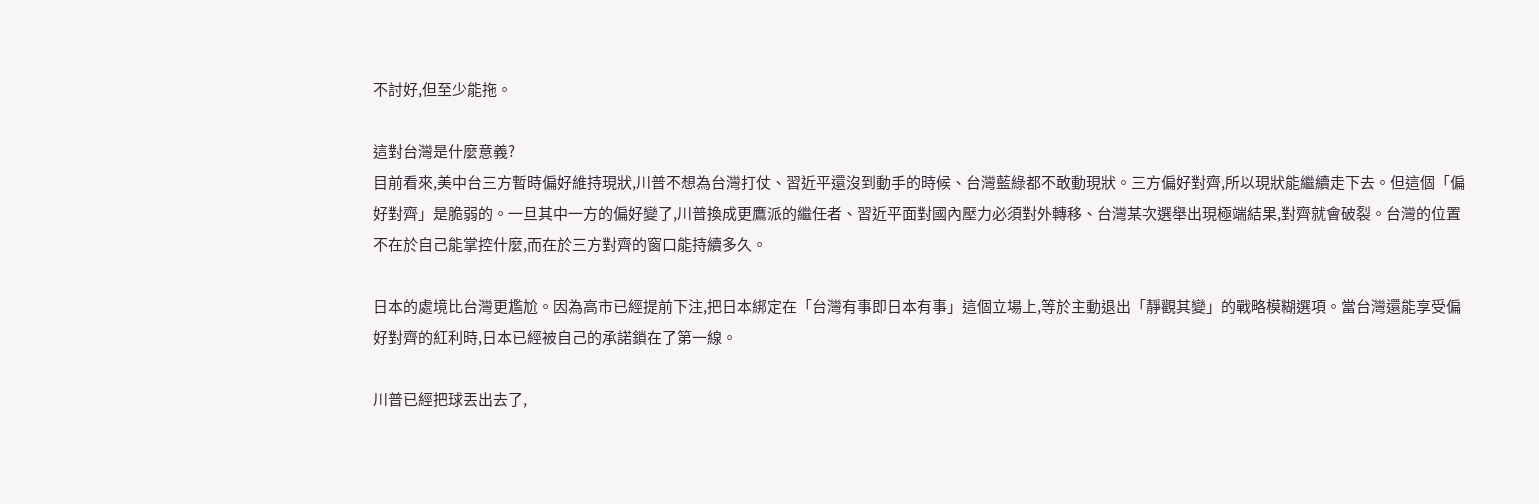不討好,但至少能拖。

這對台灣是什麼意義?
目前看來,美中台三方暫時偏好維持現狀,川普不想為台灣打仗、習近平還沒到動手的時候、台灣藍綠都不敢動現狀。三方偏好對齊,所以現狀能繼續走下去。但這個「偏好對齊」是脆弱的。一旦其中一方的偏好變了,川普換成更鷹派的繼任者、習近平面對國內壓力必須對外轉移、台灣某次選舉出現極端結果,對齊就會破裂。台灣的位置不在於自己能掌控什麼,而在於三方對齊的窗口能持續多久。

日本的處境比台灣更尷尬。因為高市已經提前下注,把日本綁定在「台灣有事即日本有事」這個立場上,等於主動退出「靜觀其變」的戰略模糊選項。當台灣還能享受偏好對齊的紅利時,日本已經被自己的承諾鎖在了第一線。

川普已經把球丟出去了,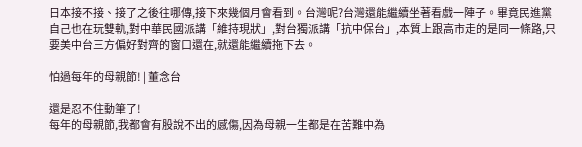日本接不接、接了之後往哪傳,接下來幾個月會看到。台灣呢?台灣還能繼續坐著看戲一陣子。畢竟民進黨自己也在玩雙軌,對中華民國派講「維持現狀」,對台獨派講「抗中保台」,本質上跟高市走的是同一條路,只要美中台三方偏好對齊的窗口還在,就還能繼續拖下去。

怕過每年的母親節! | 董念台

還是忍不住動筆了!
每年的母親節,我都會有股說不出的感傷,因為母親一生都是在苦難中為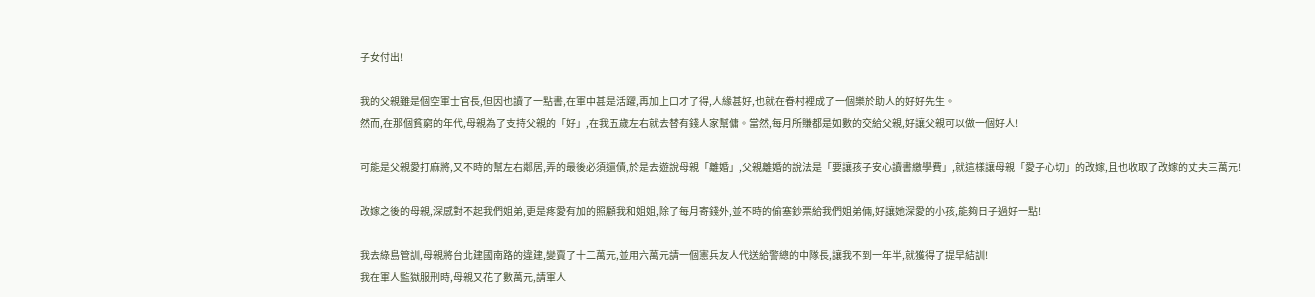子女付出!

我的父親雖是個空軍士官長,但因也讀了一點書,在軍中甚是活躍,再加上口才了得,人緣甚好,也就在眷村裡成了一個樂於助人的好好先生。
然而,在那個貧窮的年代,母親為了支持父親的「好」,在我五歲左右就去替有錢人家幫傭。當然,每月所賺都是如數的交給父親,好讓父親可以做一個好人!

可能是父親愛打麻將,又不時的幫左右鄰居,弄的最後必須還債,於是去遊說母親「離婚」,父親離婚的說法是「要讓孩子安心讀書繳學費」,就這樣讓母親「愛子心切」的改嫁,且也收取了改嫁的丈夫三萬元!

改嫁之後的母親,深感對不起我們姐弟,更是疼愛有加的照顧我和姐姐,除了每月寄錢外,並不時的偷塞鈔票給我們姐弟倆,好讓她深愛的小孩,能夠日子過好一點!

我去綠島管訓,母親將台北建國南路的違建,變賣了十二萬元,並用六萬元請一個憲兵友人代送給警總的中隊長,讓我不到一年半,就獲得了提早結訓!
我在軍人監獄服刑時,母親又花了數萬元,請軍人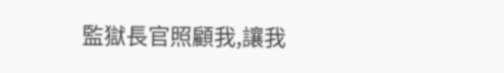監獄長官照顧我,讓我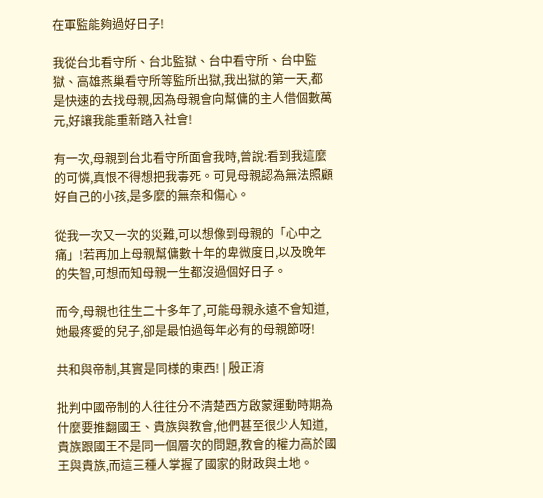在軍監能夠過好日子!

我從台北看守所、台北監獄、台中看守所、台中監獄、高雄燕巢看守所等監所出獄,我出獄的第一天,都是快速的去找母親,因為母親會向幫傭的主人借個數萬元,好讓我能重新踏入社會!

有一次,母親到台北看守所面會我時,曾說:看到我這麼的可憐,真恨不得想把我毒死。可見母親認為無法照顧好自己的小孩,是多麼的無奈和傷心。

從我一次又一次的災難,可以想像到母親的「心中之痛」!若再加上母親幫傭數十年的卑微度日,以及晚年的失智,可想而知母親一生都沒過個好日子。

而今,母親也往生二十多年了,可能母親永遠不會知道,她最疼愛的兒子,卻是最怕過每年必有的母親節呀!

共和與帝制,其實是同様的東西! | 殷正淯

批判中國帝制的人往往分不清楚西方啟蒙運動時期為什麼要推翻國王、貴族與教會,他們甚至很少人知道,貴族跟國王不是同一個層次的問題,教會的權力高於國王與貴族,而這三種人掌握了國家的財政與土地。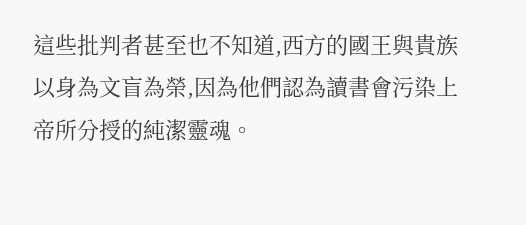這些批判者甚至也不知道,西方的國王與貴族以身為文盲為榮,因為他們認為讀書會污染上帝所分授的純潔靈魂。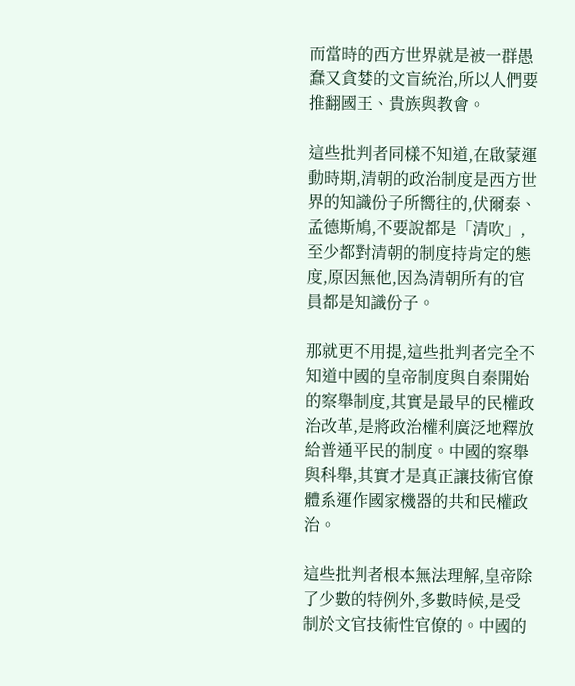而當時的西方世界就是被一群愚蠢又貪婪的文盲統治,所以人們要推翻國王、貴族與教會。

這些批判者同樣不知道,在啟蒙運動時期,清朝的政治制度是西方世界的知識份子所嚮往的,伏爾泰、孟德斯鳩,不要說都是「清吹」,至少都對清朝的制度持肯定的態度,原因無他,因為清朝所有的官員都是知識份子。

那就更不用提,這些批判者完全不知道中國的皇帝制度與自秦開始的察舉制度,其實是最早的民權政治改革,是將政治權利廣泛地釋放給普通平民的制度。中國的察舉與科舉,其實才是真正讓技術官僚體系運作國家機器的共和民權政治。

這些批判者根本無法理解,皇帝除了少數的特例外,多數時候,是受制於文官技術性官僚的。中國的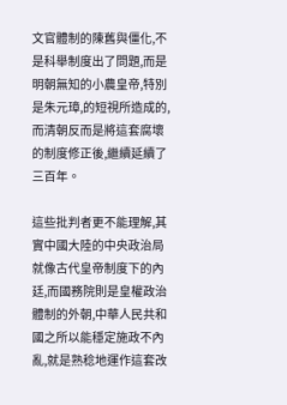文官體制的陳舊與僵化,不是科舉制度出了問題,而是明朝無知的小農皇帝,特別是朱元璋,的短視所造成的,而清朝反而是將這套腐壞的制度修正後,繼續延續了三百年。

這些批判者更不能理解,其實中國大陸的中央政治局就像古代皇帝制度下的內廷,而國務院則是皇權政治體制的外朝,中華人民共和國之所以能穩定施政不內亂,就是熟稔地運作這套改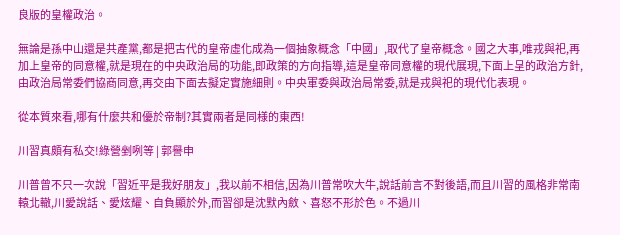良版的皇權政治。

無論是孫中山還是共產黨,都是把古代的皇帝虛化成為一個抽象概念「中國」,取代了皇帝概念。國之大事,唯戎與祀,再加上皇帝的同意權,就是現在的中央政治局的功能,即政策的方向指導,這是皇帝同意權的現代展現,下面上呈的政治方針,由政治局常委們協商同意,再交由下面去擬定實施細則。中央軍委與政治局常委,就是戎與祀的現代化表現。

從本質來看,哪有什麼共和優於帝制?其實兩者是同様的東西!

川習真頗有私交!綠營剉咧等 | 郭譽申

川普曾不只一次說「習近平是我好朋友」,我以前不相信,因為川普常吹大牛,說話前言不對後語,而且川習的風格非常南轅北轍,川愛說話、愛炫耀、自負顯於外,而習卻是沈默內斂、喜怒不形於色。不過川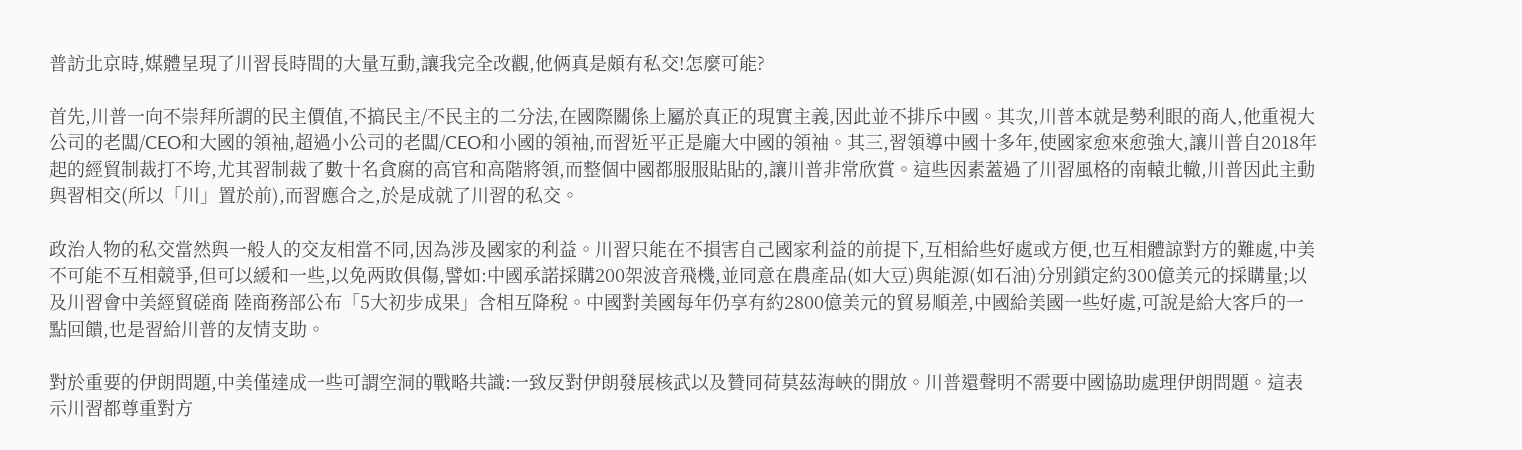普訪北京時,媒體呈現了川習長時間的大量互動,讓我完全改觀,他俩真是頗有私交!怎麼可能?

首先,川普一向不崇拜所謂的民主價值,不搞民主/不民主的二分法,在國際關係上屬於真正的現實主義,因此並不排斥中國。其次,川普本就是勢利眼的商人,他重視大公司的老闆/CEO和大國的領袖,超過小公司的老闆/CEO和小國的領袖,而習近平正是龐大中國的領袖。其三,習領導中國十多年,使國家愈來愈強大,讓川普自2018年起的經貿制裁打不垮,尤其習制裁了數十名貪腐的高官和高階將領,而整個中國都服服貼貼的,讓川普非常欣賞。這些因素蓋過了川習風格的南轅北轍,川普因此主動與習相交(所以「川」置於前),而習應合之,於是成就了川習的私交。

政治人物的私交當然與一般人的交友相當不同,因為涉及國家的利益。川習只能在不損害自己國家利益的前提下,互相給些好處或方便,也互相體諒對方的難處,中美不可能不互相競爭,但可以緩和一些,以免两敗俱傷,譬如:中國承諾採購200架波音飛機,並同意在農產品(如大豆)與能源(如石油)分別鎖定約300億美元的採購量;以及川習會中美經貿磋商 陸商務部公布「5大初步成果」含相互降稅。中國對美國每年仍享有約2800億美元的貿易順差,中國給美國一些好處,可說是給大客戶的一點回饋,也是習給川普的友情支助。

對於重要的伊朗問題,中美僅達成一些可謂空洞的戰略共識:一致反對伊朗發展核武以及贊同荷莫茲海峽的開放。川普還聲明不需要中國協助處理伊朗問題。這表示川習都尊重對方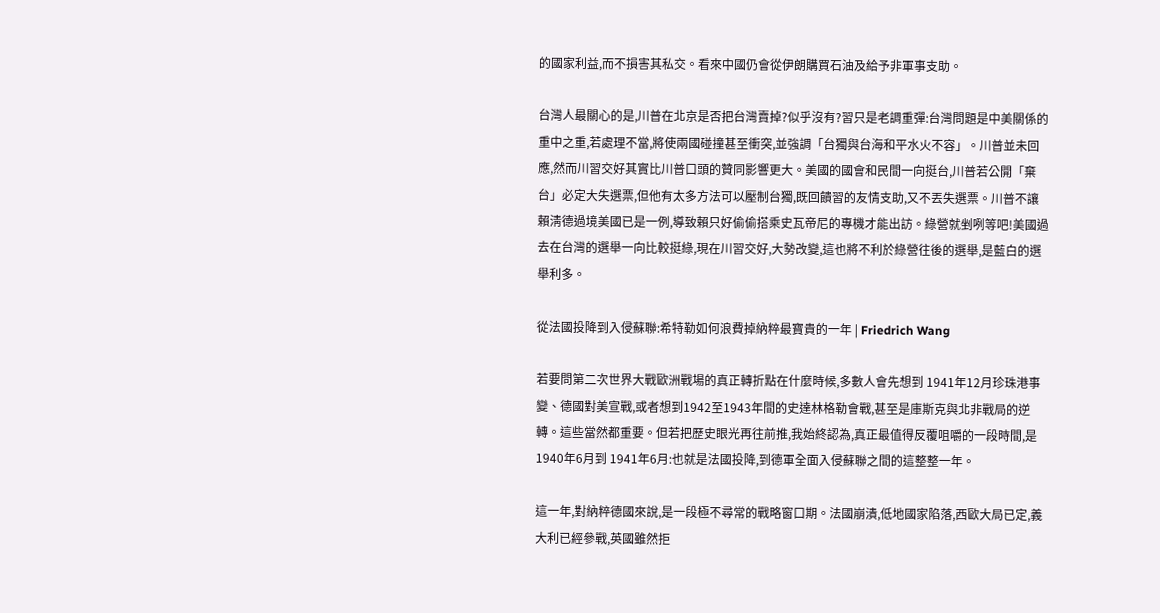的國家利益,而不損害其私交。看來中國仍會從伊朗購買石油及給予非軍事支助。

台灣人最關心的是,川普在北京是否把台灣賣掉?似乎沒有?習只是老調重彈:台灣問題是中美關係的重中之重,若處理不當,將使兩國碰撞甚至衝突,並強調「台獨與台海和平水火不容」。川普並未回應,然而川習交好其實比川普口頭的贊同影響更大。美國的國會和民間一向挺台,川普若公開「棄台」必定大失選票,但他有太多方法可以壓制台獨,既回饋習的友情支助,又不丟失選票。川普不讓賴淸德過境美國已是一例,導致賴只好偷偷搭乘史瓦帝尼的專機才能出訪。綠營就剉咧等吧!美國過去在台灣的選舉一向比較挺綠,現在川習交好,大勢改變,這也將不利於綠營往後的選舉,是藍白的選舉利多。

從法國投降到入侵蘇聯:希特勒如何浪費掉納粹最寶貴的一年 | Friedrich Wang

若要問第二次世界大戰歐洲戰場的真正轉折點在什麼時候,多數人會先想到 1941年12月珍珠港事變、德國對美宣戰,或者想到1942至1943年間的史達林格勒會戰,甚至是庫斯克與北非戰局的逆轉。這些當然都重要。但若把歷史眼光再往前推,我始終認為,真正最值得反覆咀嚼的一段時間,是1940年6月到 1941年6月:也就是法國投降,到德軍全面入侵蘇聯之間的這整整一年。

這一年,對納粹德國來說,是一段極不尋常的戰略窗口期。法國崩潰,低地國家陷落,西歐大局已定,義大利已經參戰,英國雖然拒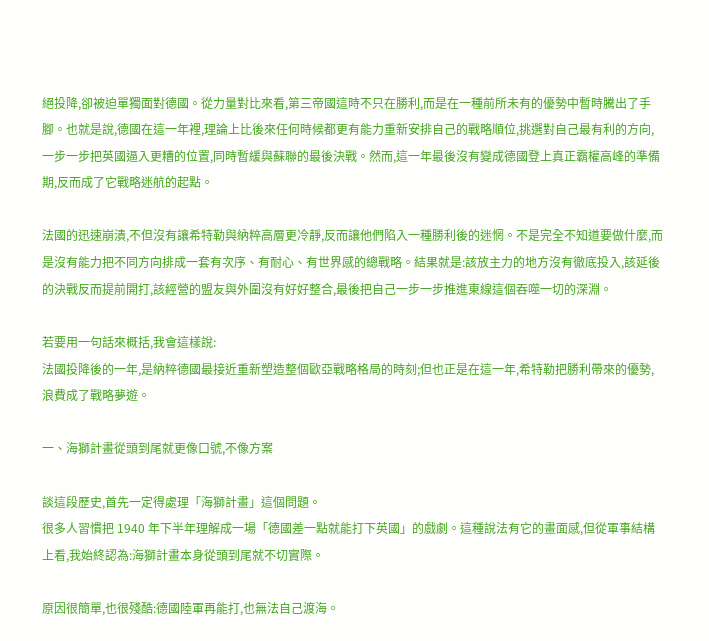絕投降,卻被迫單獨面對德國。從力量對比來看,第三帝國這時不只在勝利,而是在一種前所未有的優勢中暫時騰出了手腳。也就是說,德國在這一年裡,理論上比後來任何時候都更有能力重新安排自己的戰略順位,挑選對自己最有利的方向,一步一步把英國逼入更糟的位置,同時暫緩與蘇聯的最後決戰。然而,這一年最後沒有變成德國登上真正霸權高峰的準備期,反而成了它戰略迷航的起點。

法國的迅速崩潰,不但沒有讓希特勒與納粹高層更冷靜,反而讓他們陷入一種勝利後的迷惘。不是完全不知道要做什麼,而是沒有能力把不同方向排成一套有次序、有耐心、有世界感的總戰略。結果就是:該放主力的地方沒有徹底投入,該延後的決戰反而提前開打,該經營的盟友與外圍沒有好好整合,最後把自己一步一步推進東線這個吞噬一切的深淵。

若要用一句話來概括,我會這樣說:
法國投降後的一年,是納粹德國最接近重新塑造整個歐亞戰略格局的時刻;但也正是在這一年,希特勒把勝利帶來的優勢,浪費成了戰略夢遊。

一、海獅計畫從頭到尾就更像口號,不像方案

談這段歷史,首先一定得處理「海獅計畫」這個問題。
很多人習慣把 1940 年下半年理解成一場「德國差一點就能打下英國」的戲劇。這種說法有它的畫面感,但從軍事結構上看,我始終認為:海獅計畫本身從頭到尾就不切實際。

原因很簡單,也很殘酷:德國陸軍再能打,也無法自己渡海。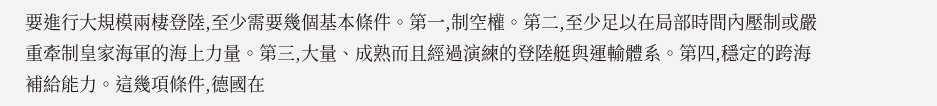要進行大規模兩棲登陸,至少需要幾個基本條件。第一,制空權。第二,至少足以在局部時間內壓制或嚴重牽制皇家海軍的海上力量。第三,大量、成熟而且經過演練的登陸艇與運輸體系。第四,穩定的跨海補給能力。這幾項條件,德國在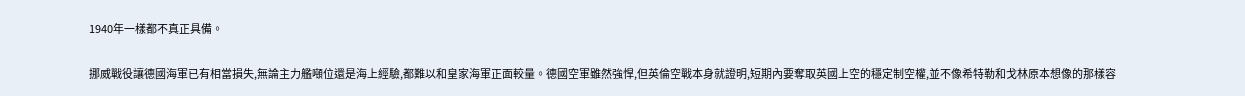1940年一樣都不真正具備。

挪威戰役讓德國海軍已有相當損失,無論主力艦噸位還是海上經驗,都難以和皇家海軍正面較量。德國空軍雖然強悍,但英倫空戰本身就證明,短期內要奪取英國上空的穩定制空權,並不像希特勒和戈林原本想像的那樣容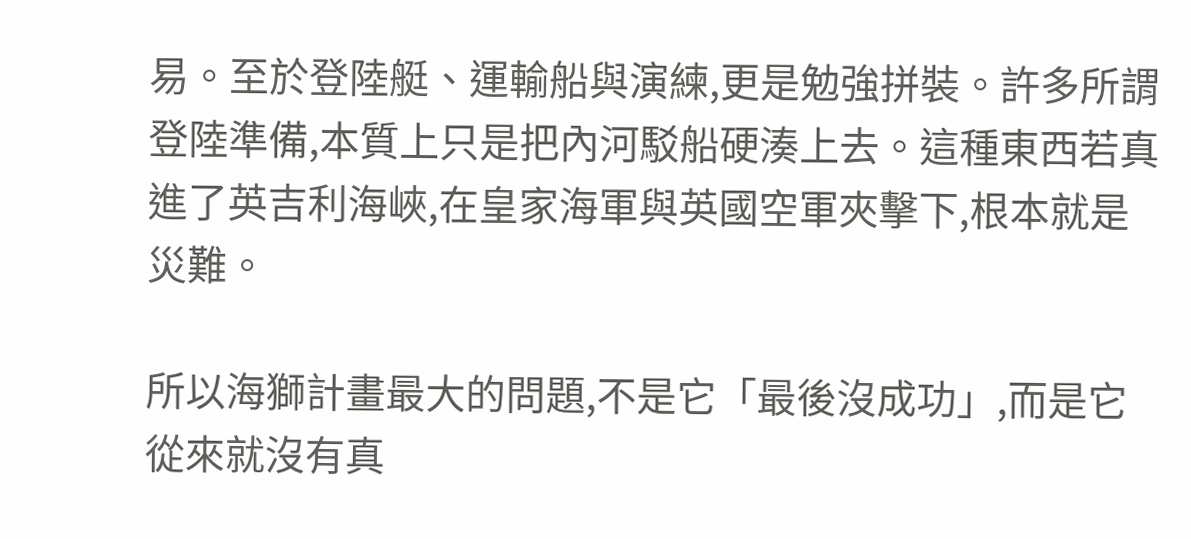易。至於登陸艇、運輸船與演練,更是勉強拼裝。許多所謂登陸準備,本質上只是把內河駁船硬湊上去。這種東西若真進了英吉利海峽,在皇家海軍與英國空軍夾擊下,根本就是災難。

所以海獅計畫最大的問題,不是它「最後沒成功」,而是它從來就沒有真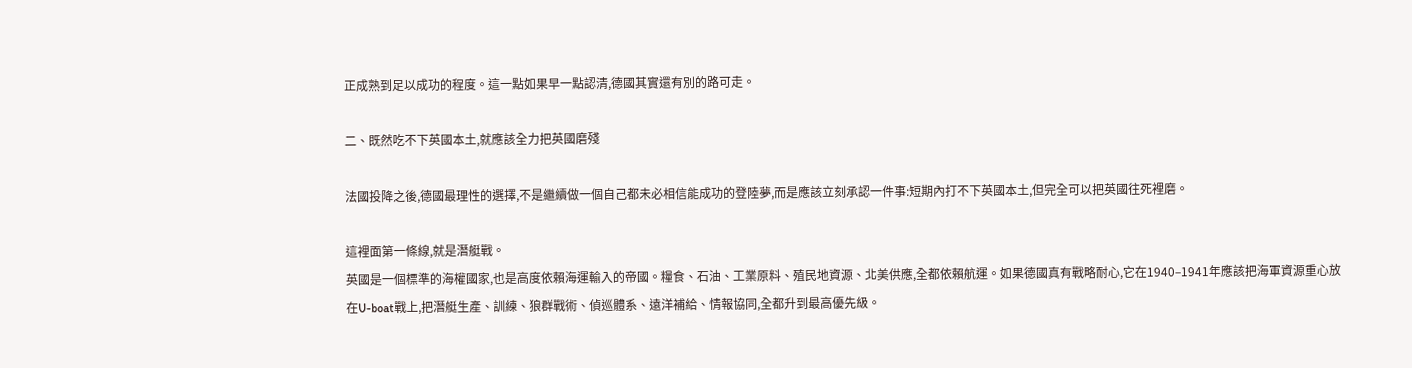正成熟到足以成功的程度。這一點如果早一點認清,德國其實還有別的路可走。

二、既然吃不下英國本土,就應該全力把英國磨殘

法國投降之後,德國最理性的選擇,不是繼續做一個自己都未必相信能成功的登陸夢,而是應該立刻承認一件事:短期內打不下英國本土,但完全可以把英國往死裡磨。

這裡面第一條線,就是潛艇戰。
英國是一個標準的海權國家,也是高度依賴海運輸入的帝國。糧食、石油、工業原料、殖民地資源、北美供應,全都依賴航運。如果德國真有戰略耐心,它在1940–1941年應該把海軍資源重心放在U-boat戰上,把潛艇生產、訓練、狼群戰術、偵巡體系、遠洋補給、情報協同,全都升到最高優先級。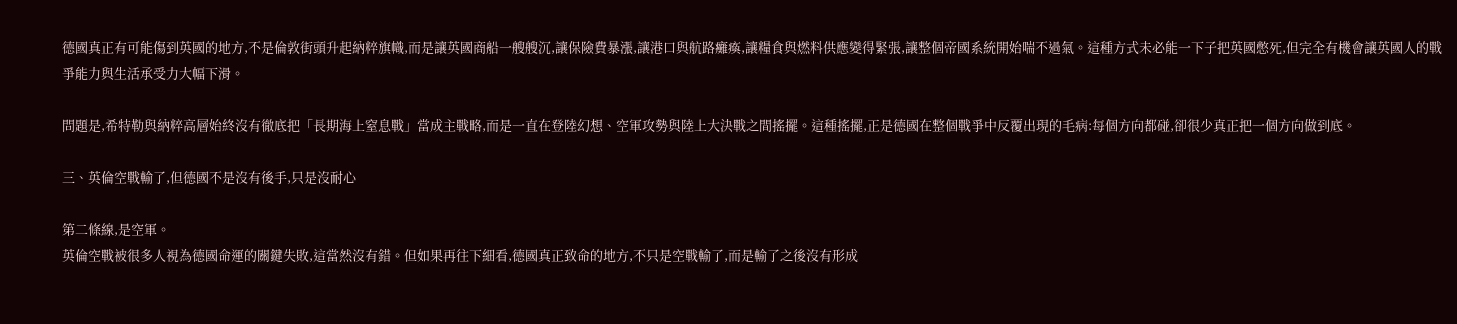德國真正有可能傷到英國的地方,不是倫敦街頭升起納粹旗幟,而是讓英國商船一艘艘沉,讓保險費暴漲,讓港口與航路癱瘓,讓糧食與燃料供應變得緊張,讓整個帝國系統開始喘不過氣。這種方式未必能一下子把英國憋死,但完全有機會讓英國人的戰爭能力與生活承受力大幅下滑。

問題是,希特勒與納粹高層始終沒有徹底把「長期海上窒息戰」當成主戰略,而是一直在登陸幻想、空軍攻勢與陸上大決戰之間搖擺。這種搖擺,正是德國在整個戰爭中反覆出現的毛病:每個方向都碰,卻很少真正把一個方向做到底。

三、英倫空戰輸了,但德國不是沒有後手,只是沒耐心

第二條線,是空軍。
英倫空戰被很多人視為德國命運的關鍵失敗,這當然沒有錯。但如果再往下細看,德國真正致命的地方,不只是空戰輸了,而是輸了之後沒有形成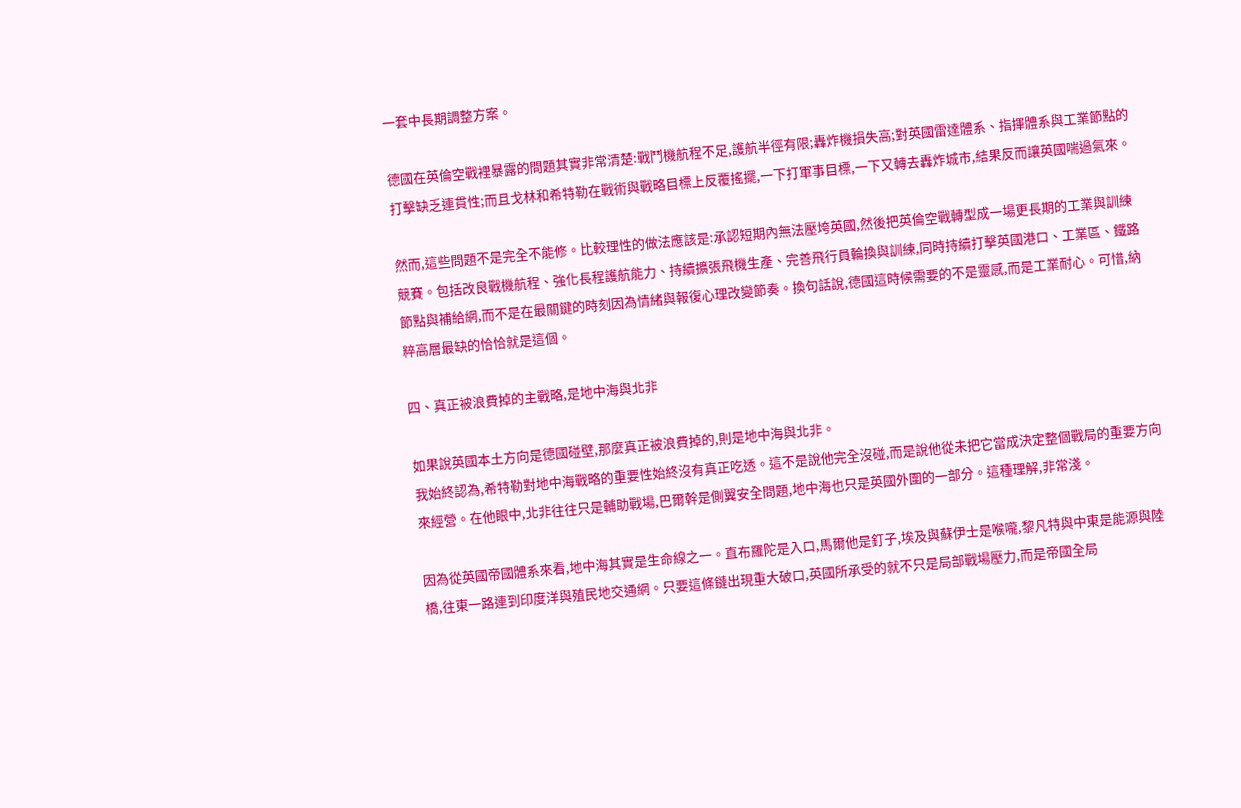一套中長期調整方案。

德國在英倫空戰裡暴露的問題其實非常清楚:戰鬥機航程不足,護航半徑有限;轟炸機損失高;對英國雷達體系、指揮體系與工業節點的打擊缺乏連貫性;而且戈林和希特勒在戰術與戰略目標上反覆搖擺,一下打軍事目標,一下又轉去轟炸城市,結果反而讓英國喘過氣來。

然而,這些問題不是完全不能修。比較理性的做法應該是:承認短期內無法壓垮英國,然後把英倫空戰轉型成一場更長期的工業與訓練競賽。包括改良戰機航程、強化長程護航能力、持續擴張飛機生產、完善飛行員輪換與訓練,同時持續打擊英國港口、工業區、鐵路節點與補給網,而不是在最關鍵的時刻因為情緒與報復心理改變節奏。換句話說,德國這時候需要的不是靈感,而是工業耐心。可惜,納粹高層最缺的恰恰就是這個。

四、真正被浪費掉的主戰略,是地中海與北非

如果說英國本土方向是德國碰壁,那麼真正被浪費掉的,則是地中海與北非。
我始終認為,希特勒對地中海戰略的重要性始終沒有真正吃透。這不是說他完全沒碰,而是說他從未把它當成決定整個戰局的重要方向來經營。在他眼中,北非往往只是輔助戰場,巴爾幹是側翼安全問題,地中海也只是英國外圍的一部分。這種理解,非常淺。

因為從英國帝國體系來看,地中海其實是生命線之一。直布羅陀是入口,馬爾他是釘子,埃及與蘇伊士是喉嚨,黎凡特與中東是能源與陸橋,往東一路連到印度洋與殖民地交通網。只要這條鏈出現重大破口,英國所承受的就不只是局部戰場壓力,而是帝國全局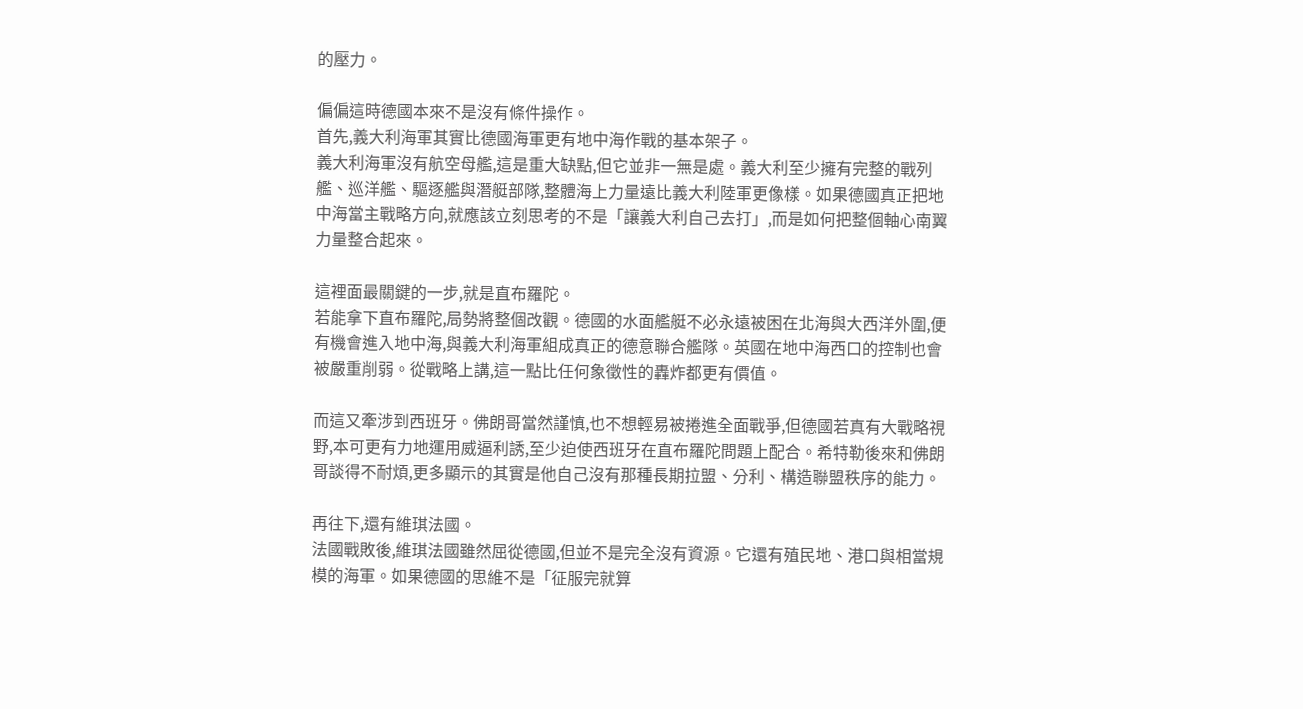的壓力。

偏偏這時德國本來不是沒有條件操作。
首先,義大利海軍其實比德國海軍更有地中海作戰的基本架子。
義大利海軍沒有航空母艦,這是重大缺點,但它並非一無是處。義大利至少擁有完整的戰列艦、巡洋艦、驅逐艦與潛艇部隊,整體海上力量遠比義大利陸軍更像樣。如果德國真正把地中海當主戰略方向,就應該立刻思考的不是「讓義大利自己去打」,而是如何把整個軸心南翼力量整合起來。

這裡面最關鍵的一步,就是直布羅陀。
若能拿下直布羅陀,局勢將整個改觀。德國的水面艦艇不必永遠被困在北海與大西洋外圍,便有機會進入地中海,與義大利海軍組成真正的德意聯合艦隊。英國在地中海西口的控制也會被嚴重削弱。從戰略上講,這一點比任何象徵性的轟炸都更有價值。

而這又牽涉到西班牙。佛朗哥當然謹慎,也不想輕易被捲進全面戰爭,但德國若真有大戰略視野,本可更有力地運用威逼利誘,至少迫使西班牙在直布羅陀問題上配合。希特勒後來和佛朗哥談得不耐煩,更多顯示的其實是他自己沒有那種長期拉盟、分利、構造聯盟秩序的能力。

再往下,還有維琪法國。
法國戰敗後,維琪法國雖然屈從德國,但並不是完全沒有資源。它還有殖民地、港口與相當規模的海軍。如果德國的思維不是「征服完就算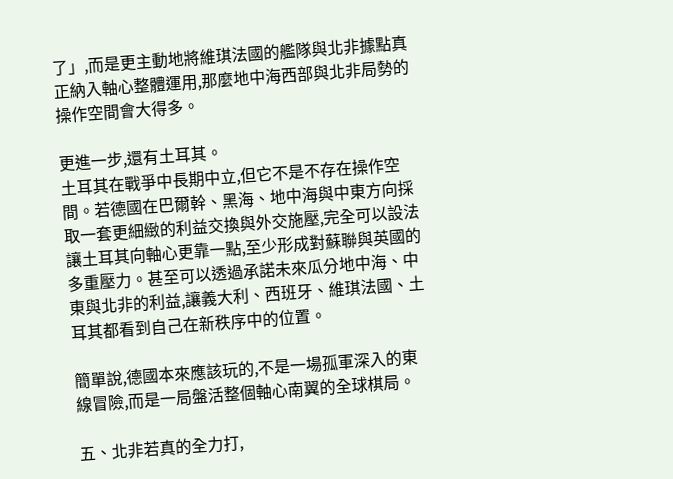了」,而是更主動地將維琪法國的艦隊與北非據點真正納入軸心整體運用,那麼地中海西部與北非局勢的操作空間會大得多。

更進一步,還有土耳其。
土耳其在戰爭中長期中立,但它不是不存在操作空間。若德國在巴爾幹、黑海、地中海與中東方向採取一套更細緻的利益交換與外交施壓,完全可以設法讓土耳其向軸心更靠一點,至少形成對蘇聯與英國的多重壓力。甚至可以透過承諾未來瓜分地中海、中東與北非的利益,讓義大利、西班牙、維琪法國、土耳其都看到自己在新秩序中的位置。

簡單說,德國本來應該玩的,不是一場孤軍深入的東線冒險,而是一局盤活整個軸心南翼的全球棋局。

五、北非若真的全力打,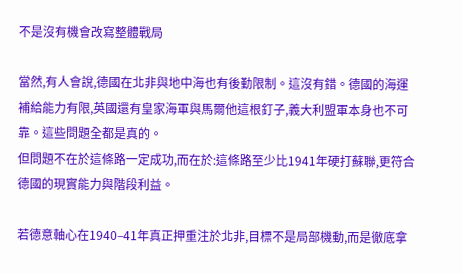不是沒有機會改寫整體戰局

當然,有人會說,德國在北非與地中海也有後勤限制。這沒有錯。德國的海運補給能力有限,英國還有皇家海軍與馬爾他這根釘子,義大利盟軍本身也不可靠。這些問題全都是真的。
但問題不在於這條路一定成功,而在於:這條路至少比1941年硬打蘇聯,更符合德國的現實能力與階段利益。

若德意軸心在1940–41年真正押重注於北非,目標不是局部機動,而是徹底拿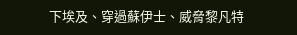下埃及、穿過蘇伊士、威脅黎凡特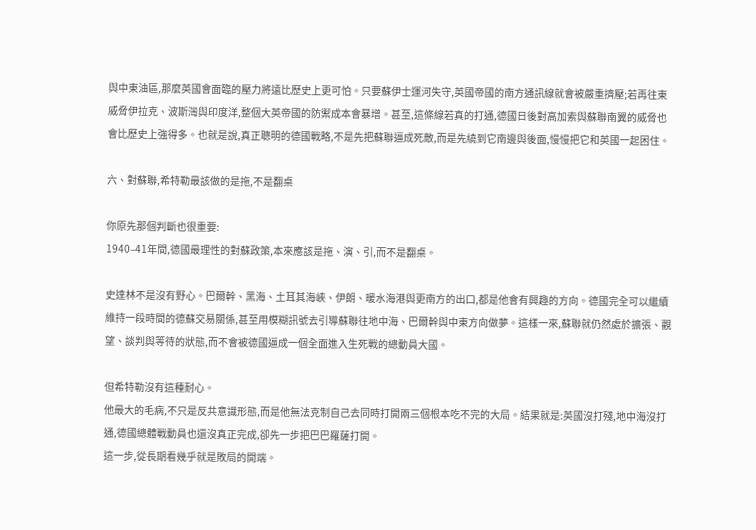與中東油區,那麼英國會面臨的壓力將遠比歷史上更可怕。只要蘇伊士運河失守,英國帝國的南方通訊線就會被嚴重擠壓;若再往東威脅伊拉克、波斯灣與印度洋,整個大英帝國的防禦成本會暴增。甚至,這條線若真的打通,德國日後對高加索與蘇聯南翼的威脅也會比歷史上強得多。也就是說,真正聰明的德國戰略,不是先把蘇聯逼成死敵,而是先繞到它南邊與後面,慢慢把它和英國一起困住。

六、對蘇聯,希特勒最該做的是拖,不是翻桌

你原先那個判斷也很重要:
1940–41年間,德國最理性的對蘇政策,本來應該是拖、演、引,而不是翻桌。

史達林不是沒有野心。巴爾幹、黑海、土耳其海峽、伊朗、暖水海港與更南方的出口,都是他會有興趣的方向。德國完全可以繼續維持一段時間的德蘇交易關係,甚至用模糊訊號去引導蘇聯往地中海、巴爾幹與中東方向做夢。這樣一來,蘇聯就仍然處於擴張、觀望、談判與等待的狀態,而不會被德國逼成一個全面進入生死戰的總動員大國。

但希特勒沒有這種耐心。
他最大的毛病,不只是反共意識形態,而是他無法克制自己去同時打開兩三個根本吃不完的大局。結果就是:英國沒打殘,地中海沒打通,德國總體戰動員也還沒真正完成,卻先一步把巴巴羅薩打開。
這一步,從長期看幾乎就是敗局的開端。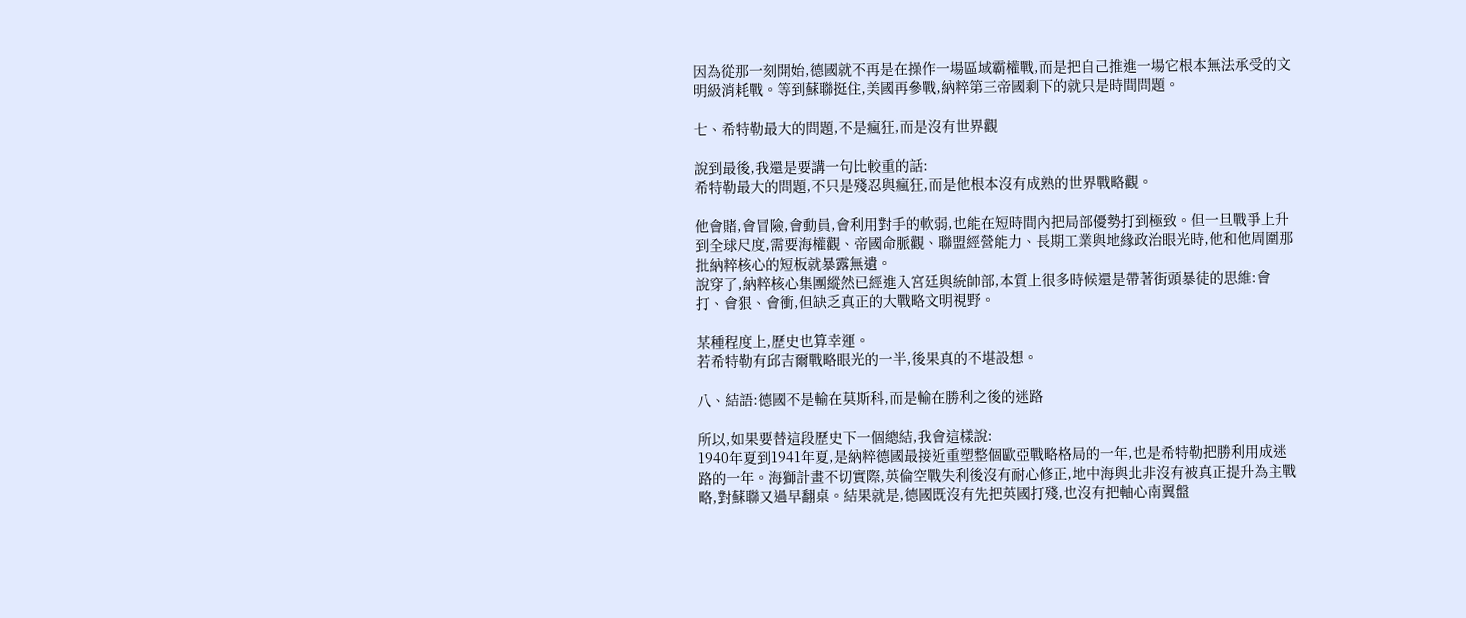因為從那一刻開始,德國就不再是在操作一場區域霸權戰,而是把自己推進一場它根本無法承受的文明級消耗戰。等到蘇聯挺住,美國再參戰,納粹第三帝國剩下的就只是時間問題。

七、希特勒最大的問題,不是瘋狂,而是沒有世界觀

說到最後,我還是要講一句比較重的話:
希特勒最大的問題,不只是殘忍與瘋狂,而是他根本沒有成熟的世界戰略觀。

他會賭,會冒險,會動員,會利用對手的軟弱,也能在短時間內把局部優勢打到極致。但一旦戰爭上升到全球尺度,需要海權觀、帝國命脈觀、聯盟經營能力、長期工業與地緣政治眼光時,他和他周圍那批納粹核心的短板就暴露無遺。
說穿了,納粹核心集團縱然已經進入宮廷與統帥部,本質上很多時候還是帶著街頭暴徒的思維:會打、會狠、會衝,但缺乏真正的大戰略文明視野。

某種程度上,歷史也算幸運。
若希特勒有邱吉爾戰略眼光的一半,後果真的不堪設想。

八、結語:德國不是輸在莫斯科,而是輸在勝利之後的迷路

所以,如果要替這段歷史下一個總結,我會這樣說:
1940年夏到1941年夏,是納粹德國最接近重塑整個歐亞戰略格局的一年,也是希特勒把勝利用成迷路的一年。海獅計畫不切實際,英倫空戰失利後沒有耐心修正,地中海與北非沒有被真正提升為主戰略,對蘇聯又過早翻桌。結果就是,德國既沒有先把英國打殘,也沒有把軸心南翼盤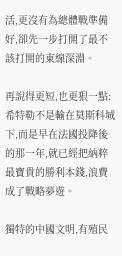活,更沒有為總體戰準備好,卻先一步打開了最不該打開的東線深淵。

再說得更短,也更狠一點:
希特勒不是輸在莫斯科城下,而是早在法國投降後的那一年,就已經把納粹最寶貴的勝利本錢,浪費成了戰略夢遊。

獨特的中國文明,有殖民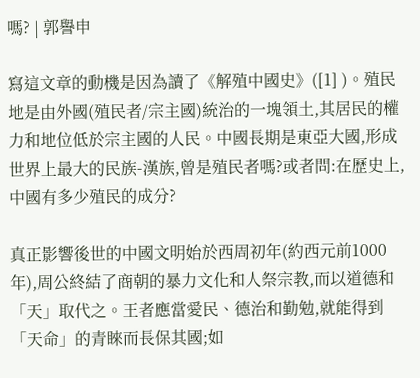嗎? | 郭譽申

寫這文章的動機是因為讀了《解殖中國史》([1] )。殖民地是由外國(殖民者/宗主國)統治的一塊領土,其居民的權力和地位低於宗主國的人民。中國長期是東亞大國,形成世界上最大的民族-漢族,曾是殖民者嗎?或者問:在歷史上,中國有多少殖民的成分?

真正影響後世的中國文明始於西周初年(約西元前1000年),周公終結了商朝的暴力文化和人祭宗教,而以道德和「天」取代之。王者應當愛民、德治和勤勉,就能得到「天命」的青睞而長保其國;如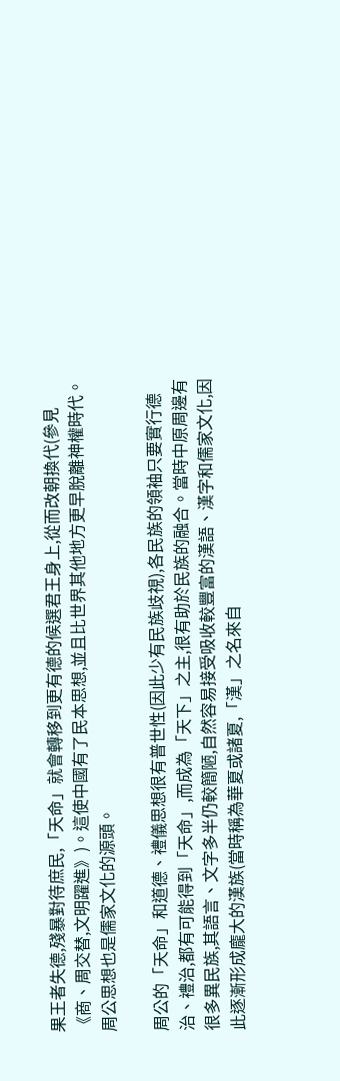果王者失德,殘暴對待庶民,「天命」就會轉移到更有德的候選君王身上,從而改朝換代(參見《商、周交替,文明躍進》)。這使中國有了民本思想,並且比世界其他地方更早脫離神權時代。周公思想也是儒家文化的源頭。

周公的「天命」和道德、禮儀思想很有普世性(因此少有民族歧視),各民族的領袖只要實行德治、禮治,都有可能得到「天命」,而成為「天下」之主,很有助於民族的融合。當時中原周邊有很多異民族,其語言、文字多半仍較簡陋,自然容易接受吸收較豐富的漢語、漢字和儒家文化,因此逐漸形成龐大的漢族(當時稱為華夏或諸夏,「漢」之名來自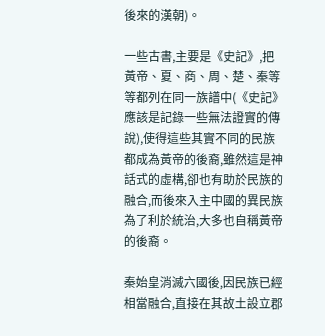後來的漢朝)。

一些古書,主要是《史記》,把黃帝、夏、商、周、楚、秦等等都列在同一族譜中(《史記》應該是記錄一些無法證實的傳說),使得這些其實不同的民族都成為黃帝的後裔,雖然這是神話式的虛構,卻也有助於民族的融合,而後來入主中國的異民族為了利於統治,大多也自稱黃帝的後裔。

秦始皇消滅六國後,因民族已經相當融合,直接在其故土設立郡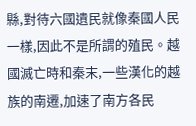縣,對待六國遺民就像秦國人民一樣,因此不是所謂的殖民。越國滅亡時和秦末,一些漢化的越族的南遷,加速了南方各民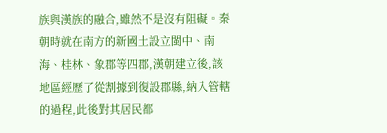族與漢族的融合,雖然不是沒有阻礙。秦朝時就在南方的新國土設立閩中、南海、桂林、象郡等四郡,漢朝建立後,該地區經歷了從割據到復設郡縣,納入管轄的過程,此後對其居民都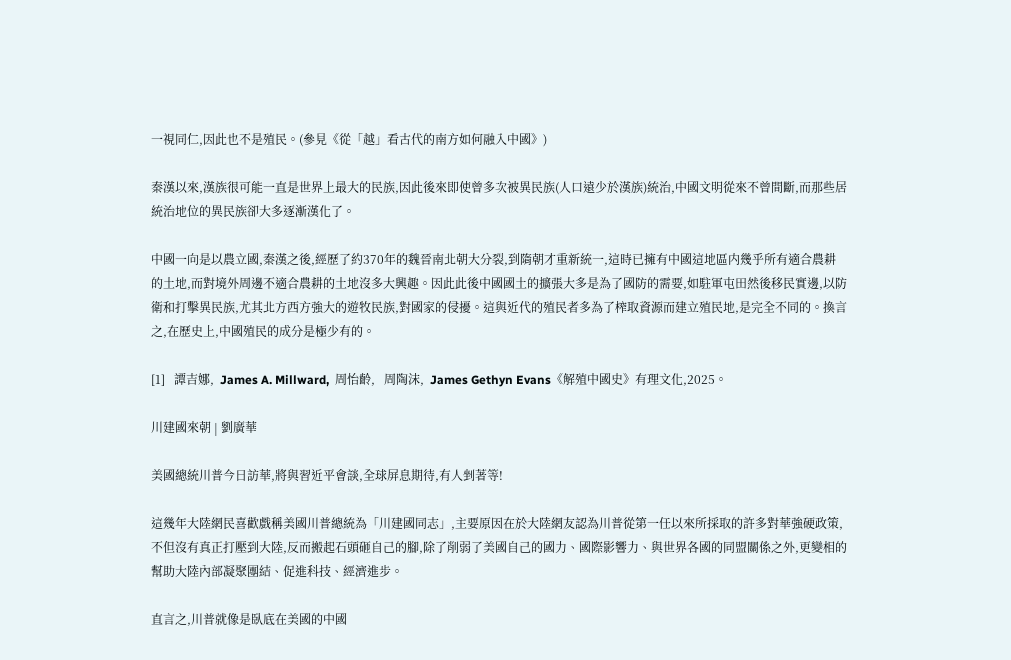一視同仁,因此也不是殖民。(參見《從「越」看古代的南方如何融入中國》)

秦漢以來,漢族很可能一直是世界上最大的民族,因此後來即使曾多次被異民族(人口遠少於漢族)統治,中國文明從來不曾間斷,而那些居統治地位的異民族卻大多逐漸漢化了。

中國一向是以農立國,秦漢之後,經歷了約370年的魏晉南北朝大分裂,到隋朝才重新統一,這時已擁有中國這地區内幾乎所有適合農耕的土地,而對境外周邊不適合農耕的土地沒多大興趣。因此此後中國國土的擴張大多是為了國防的需要,如駐軍屯田然後移民實邊,以防衛和打擊異民族,尤其北方西方強大的遊牧民族,對國家的侵擾。這與近代的殖民者多為了榨取資源而建立殖民地,是完全不同的。換言之,在歷史上,中國殖民的成分是極少有的。

[1]   譚吉娜,  James A. Millward,  周怡齡,   周陶沫,  James Gethyn Evans《解殖中國史》有理文化,2025。

川建國來朝 | 劉廣華

美國總統川普今日訪華,將與習近平會談,全球屏息期待,有人剉著等!

這幾年大陸網民喜歡戲稱美國川普總統為「川建國同志」,主要原因在於大陸網友認為川普從第一任以來所採取的許多對華強硬政策,不但沒有真正打壓到大陸,反而搬起石頭砸自己的腳,除了削弱了美國自己的國力、國際影響力、與世界各國的同盟關係之外,更變相的幫助大陸內部凝聚團結、促進科技、經濟進步。

直言之,川普就像是臥底在美國的中國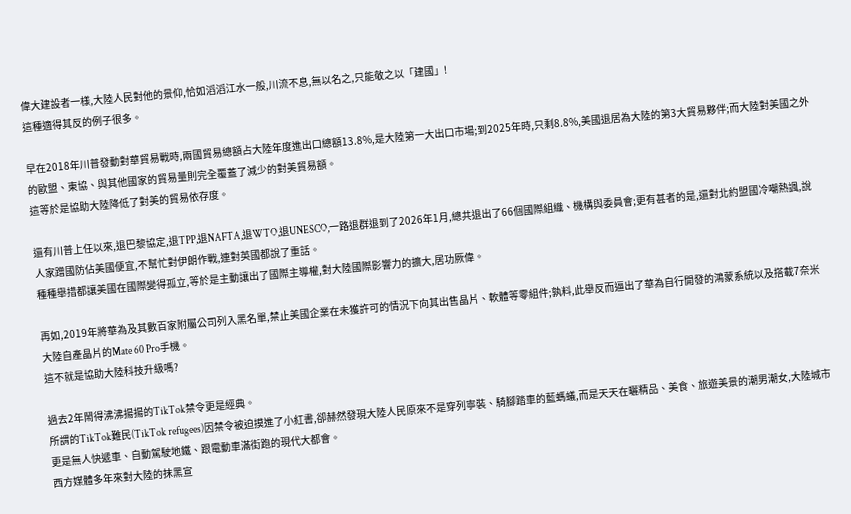偉大建設者一樣,大陸人民對他的景仰,恰如滔滔江水一般,川流不息,無以名之,只能敬之以「建國」!
這種適得其反的例子很多。

早在2018年川普發動對華貿易戰時,兩國貿易總額占大陸年度進出口總額13.8%,是大陸第一大出口市場;到2025年時,只剩8.8%,美國退居為大陸的第3大貿易夥伴;而大陸對美國之外的歐盟、東協、與其他國家的貿易量則完全覆蓋了減少的對美貿易額。
這等於是協助大陸降低了對美的貿易依存度。

還有川普上任以來,退巴黎協定,退TPP,退NAFTA,退WTO,退UNESCO,一路退群退到了2026年1月,總共退出了66個國際組織、機構與委員會;更有甚者的是,還對北約盟國冷嘲熱諷,說人家蹭國防佔美國便宜,不幫忙對伊朗作戰,連對英國都說了重話。
種種舉措都讓美國在國際變得孤立,等於是主動讓出了國際主導權,對大陸國際影響力的擴大,居功厥偉。

再如,2019年將華為及其數百家附屬公司列入黑名單,禁止美國企業在未獲許可的情況下向其出售晶片、軟體等零組件;孰料,此舉反而逼出了華為自行開發的鴻蒙系統以及搭載7奈米大陸自產晶片的Mate 60 Pro手機。
這不就是協助大陸科技升級嗎?

過去2年鬧得沸沸揚揚的TikTok禁令更是經典。
所謂的TikTok難民(TikTok refugees)因禁令被迫摸進了小紅書,卻赫然發現大陸人民原來不是穿列寧裝、騎腳踏車的藍螞蟻,而是天天在曬精品、美食、旅遊美景的潮男潮女,大陸城市更是無人快遞車、自動駕駛地鐵、跟電動車滿街跑的現代大都會。
西方媒體多年來對大陸的抹黑宣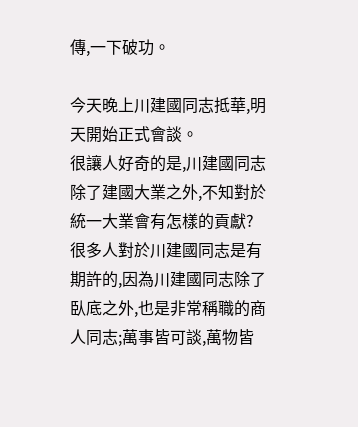傳,一下破功。

今天晚上川建國同志抵華,明天開始正式會談。
很讓人好奇的是,川建國同志除了建國大業之外,不知對於統一大業會有怎樣的貢獻?
很多人對於川建國同志是有期許的,因為川建國同志除了臥底之外,也是非常稱職的商人同志;萬事皆可談,萬物皆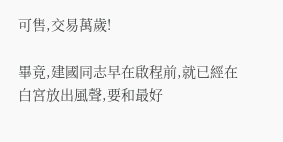可售,交易萬歲!

畢竟,建國同志早在啟程前,就已經在白宮放出風聲,要和最好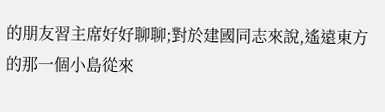的朋友習主席好好聊聊;對於建國同志來說,遙遠東方的那一個小島從來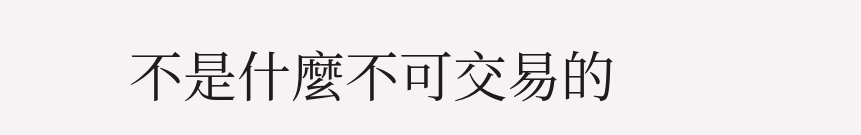不是什麼不可交易的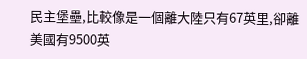民主堡壘,比較像是一個離大陸只有67英里,卻離美國有9500英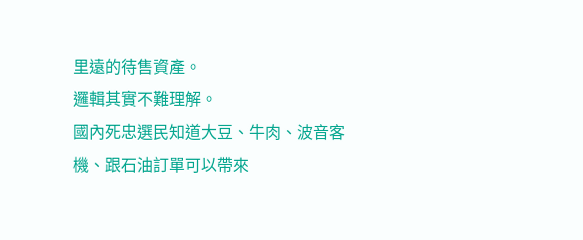里遠的待售資產。
邏輯其實不難理解。
國內死忠選民知道大豆、牛肉、波音客機、跟石油訂單可以帶來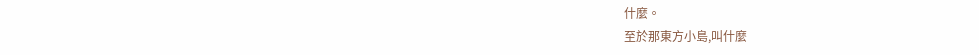什麼。
至於那東方小島,叫什麼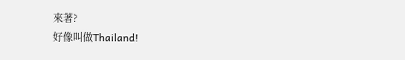來著?
好像叫做Thailand!